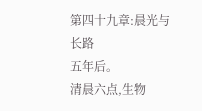第四十九章:晨光与长路
五年后。
清晨六点,生物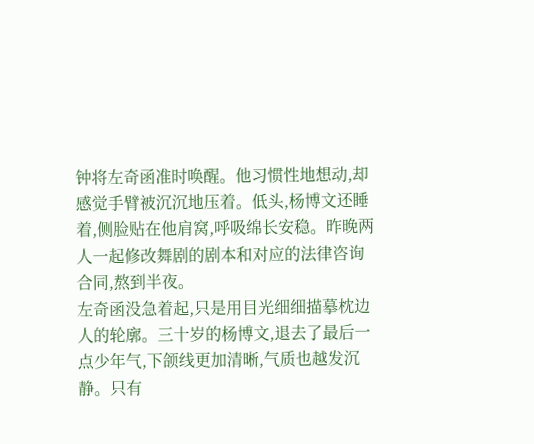钟将左奇函准时唤醒。他习惯性地想动,却感觉手臂被沉沉地压着。低头,杨博文还睡着,侧脸贴在他肩窝,呼吸绵长安稳。昨晚两人一起修改舞剧的剧本和对应的法律咨询合同,熬到半夜。
左奇函没急着起,只是用目光细细描摹枕边人的轮廓。三十岁的杨博文,退去了最后一点少年气,下颌线更加清晰,气质也越发沉静。只有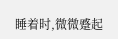睡着时,微微蹙起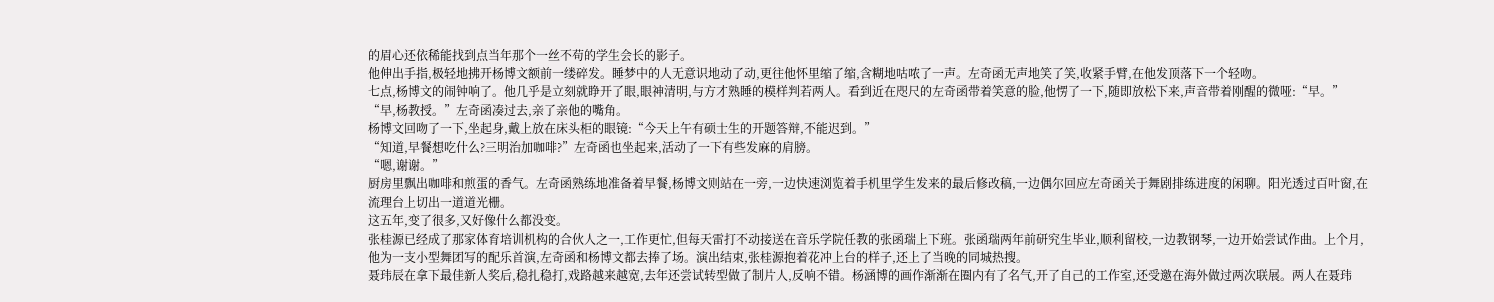的眉心还依稀能找到点当年那个一丝不苟的学生会长的影子。
他伸出手指,极轻地拂开杨博文额前一缕碎发。睡梦中的人无意识地动了动,更往他怀里缩了缩,含糊地咕哝了一声。左奇函无声地笑了笑,收紧手臂,在他发顶落下一个轻吻。
七点,杨博文的闹钟响了。他几乎是立刻就睁开了眼,眼神清明,与方才熟睡的模样判若两人。看到近在咫尺的左奇函带着笑意的脸,他愣了一下,随即放松下来,声音带着刚醒的微哑:“早。”
“早,杨教授。”左奇函凑过去,亲了亲他的嘴角。
杨博文回吻了一下,坐起身,戴上放在床头柜的眼镜:“今天上午有硕士生的开题答辩,不能迟到。”
“知道,早餐想吃什么?三明治加咖啡?”左奇函也坐起来,活动了一下有些发麻的肩膀。
“嗯,谢谢。”
厨房里飘出咖啡和煎蛋的香气。左奇函熟练地准备着早餐,杨博文则站在一旁,一边快速浏览着手机里学生发来的最后修改稿,一边偶尔回应左奇函关于舞剧排练进度的闲聊。阳光透过百叶窗,在流理台上切出一道道光栅。
这五年,变了很多,又好像什么都没变。
张桂源已经成了那家体育培训机构的合伙人之一,工作更忙,但每天雷打不动接送在音乐学院任教的张函瑞上下班。张函瑞两年前研究生毕业,顺利留校,一边教钢琴,一边开始尝试作曲。上个月,他为一支小型舞团写的配乐首演,左奇函和杨博文都去捧了场。演出结束,张桂源抱着花冲上台的样子,还上了当晚的同城热搜。
聂玮辰在拿下最佳新人奖后,稳扎稳打,戏路越来越宽,去年还尝试转型做了制片人,反响不错。杨涵博的画作渐渐在圈内有了名气,开了自己的工作室,还受邀在海外做过两次联展。两人在聂玮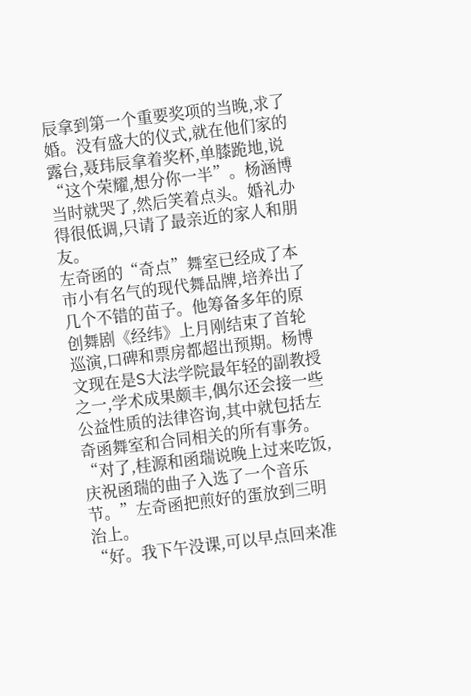辰拿到第一个重要奖项的当晚,求了婚。没有盛大的仪式,就在他们家的露台,聂玮辰拿着奖杯,单膝跪地,说“这个荣耀,想分你一半”。杨涵博当时就哭了,然后笑着点头。婚礼办得很低调,只请了最亲近的家人和朋友。
左奇函的“奇点”舞室已经成了本市小有名气的现代舞品牌,培养出了几个不错的苗子。他筹备多年的原创舞剧《经纬》上月刚结束了首轮巡演,口碑和票房都超出预期。杨博文现在是S大法学院最年轻的副教授之一,学术成果颇丰,偶尔还会接一些公益性质的法律咨询,其中就包括左奇函舞室和合同相关的所有事务。
“对了,桂源和函瑞说晚上过来吃饭,庆祝函瑞的曲子入选了一个音乐节。”左奇函把煎好的蛋放到三明治上。
“好。我下午没课,可以早点回来准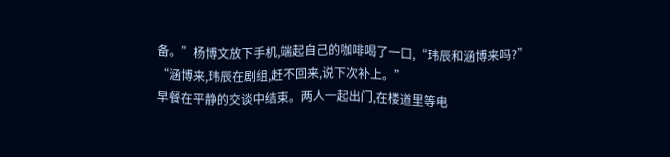备。”杨博文放下手机,端起自己的咖啡喝了一口,“玮辰和涵博来吗?”
“涵博来,玮辰在剧组,赶不回来,说下次补上。”
早餐在平静的交谈中结束。两人一起出门,在楼道里等电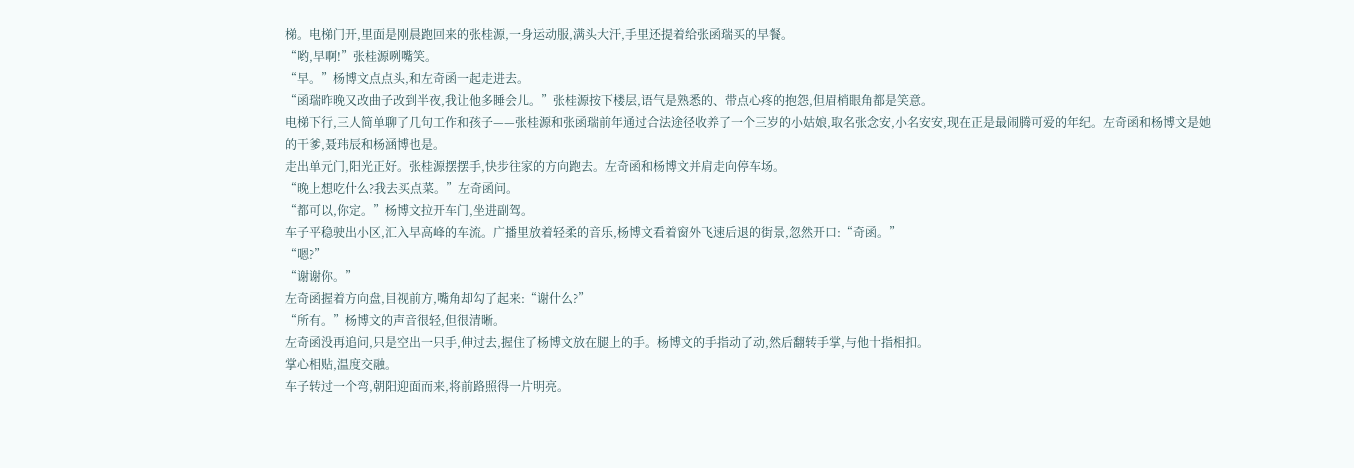梯。电梯门开,里面是刚晨跑回来的张桂源,一身运动服,满头大汗,手里还提着给张函瑞买的早餐。
“哟,早啊!”张桂源咧嘴笑。
“早。”杨博文点点头,和左奇函一起走进去。
“函瑞昨晚又改曲子改到半夜,我让他多睡会儿。”张桂源按下楼层,语气是熟悉的、带点心疼的抱怨,但眉梢眼角都是笑意。
电梯下行,三人简单聊了几句工作和孩子——张桂源和张函瑞前年通过合法途径收养了一个三岁的小姑娘,取名张念安,小名安安,现在正是最闹腾可爱的年纪。左奇函和杨博文是她的干爹,聂玮辰和杨涵博也是。
走出单元门,阳光正好。张桂源摆摆手,快步往家的方向跑去。左奇函和杨博文并肩走向停车场。
“晚上想吃什么?我去买点菜。”左奇函问。
“都可以,你定。”杨博文拉开车门,坐进副驾。
车子平稳驶出小区,汇入早高峰的车流。广播里放着轻柔的音乐,杨博文看着窗外飞速后退的街景,忽然开口:“奇函。”
“嗯?”
“谢谢你。”
左奇函握着方向盘,目视前方,嘴角却勾了起来:“谢什么?”
“所有。”杨博文的声音很轻,但很清晰。
左奇函没再追问,只是空出一只手,伸过去,握住了杨博文放在腿上的手。杨博文的手指动了动,然后翻转手掌,与他十指相扣。
掌心相贴,温度交融。
车子转过一个弯,朝阳迎面而来,将前路照得一片明亮。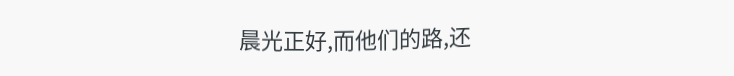晨光正好,而他们的路,还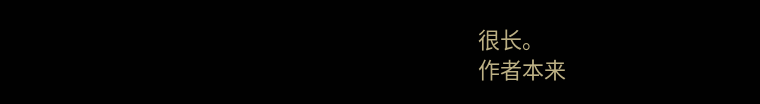很长。
作者本来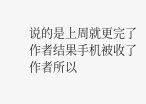说的是上周就更完了
作者结果手机被收了
作者所以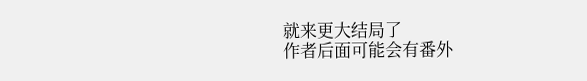就来更大结局了
作者后面可能会有番外